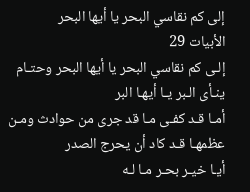إلى كم نقاسي البحر يا أيها البحر
الأبيات 29
إلـى كم نقاسي البحر يا أيها البحر وحتـام ينـأى الـبر يـا أيهـا البر
أمـا قـد كفـى مـا قد جرى من حوادث ومـن عظمهـا قـد كاد أن يحرج الصدر
أيـا خيـر بحـر مـا لـه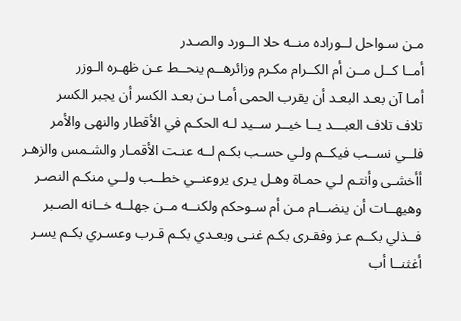مـن سـواحل لــوراده منــه حلا الــورد والصـدر
أمــا كــل مــن أم الكــرام مكـرم وزائرهــم ينحــط عـن ظهـره الـوزر
أمـا آن بعـد البعـد أن يقرب الحمى أمـا ىـن بعـد الكسر أن يجبر الكسر
تلاف تلاف العبـــد يــا خيــر ســيد لـه الحكـم في الأقطار والنهى والأمر
فلــي نســب فيكــم ولـي حسـب بكـم لــه عنـت الأقمـار والشـمس والزهـر
أأخشـى وأنتـم لـي حمـاة وهـل يـرى يروعنــي خطــب ولــي منكـم النصـر
وهيهــات أن ينضــام مـن أم سـوحكم ولكنــه مــن جهلــه خــانه الصـبر
فــذلي بكــم عـز وفقـرى بكـم غنـى وبعـدي بكـم قـرب وعسـري بكـم يسـر
أغثنــا أب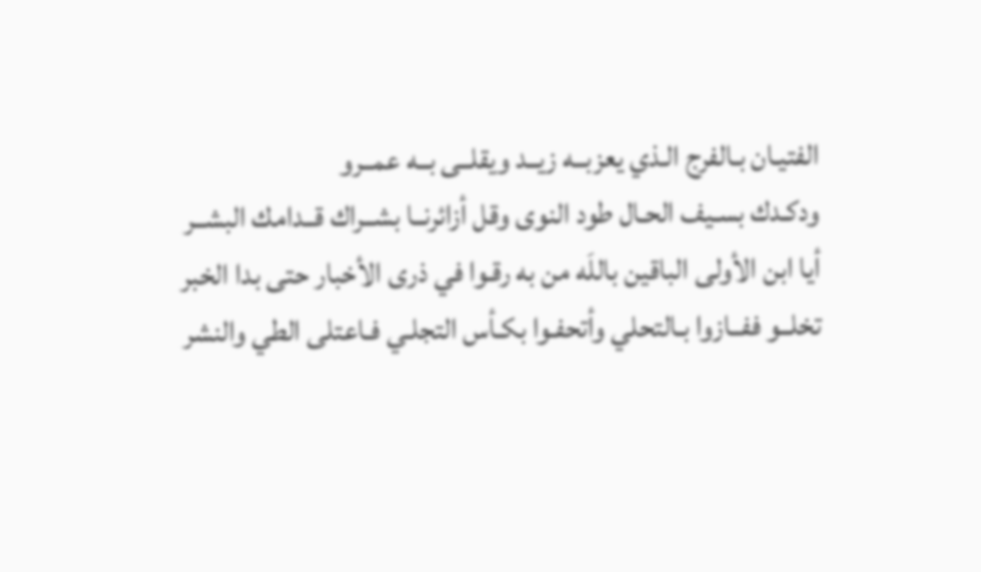الفتيـان بـالفرج الـذي يعزبــه زيــد ويقلــى بــه عمــرو
ودكـدك بسـيف الحـال طود النوى وقل أزائرنــا بشــراك قــدامك البشــر
أيا ابن الأولى الباقين باللَه من به رقـوا في ذرى الأخبار حتى بدا الخبر
تخلــو ففــازوا بـالتحلي وأتحفـوا بكـأس التجلـي فـاعتلى الطي والنشر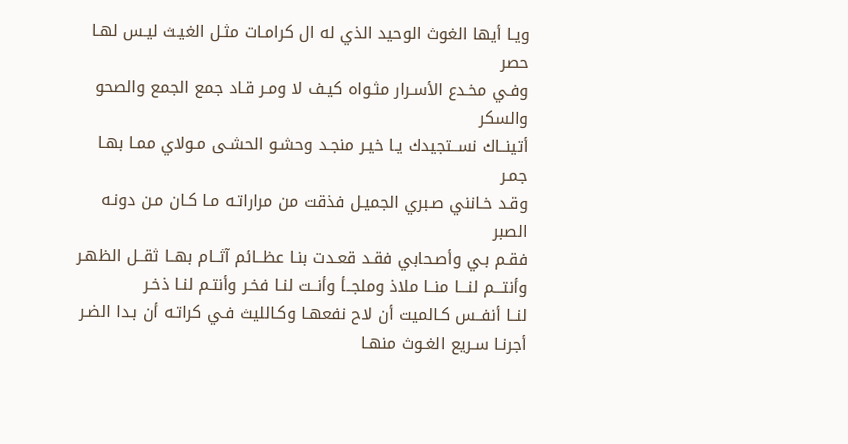ويـا أيها الغوث الوحيد الذي له ال كرامـات مثـل الغيـث ليـس لهـا حصر
وفـي مخـدع الأسـرار مثـواه كيـف لا ومـر قـاد جمع الجمع والصحو والسكر
أتينــاك نســتجيدك يـا خيـر منجـد وحشـو الحشـى مـولاي ممـا بهـا جمـر
وقـد خـانني صـبري الجميـل فذقت من مراراتـه مـا كـان مـن دونـه الصبر
فقـم بـي وأصـحابي فقـد قعـدت بنـا عظــائم آثــام بهــا ثقــل الظهـر
وأنتـــم لنـــا منــا ملاذ وملجــأ وأنــت لنـا فخـر وأنتـم لنـا ذخـر
لنــا أنفــس كـالميت أن لاح نفعهـا وكـالليث فـي كراتـه أن بـدا الضـر
أجرنـا سـريع الغـوث منهـا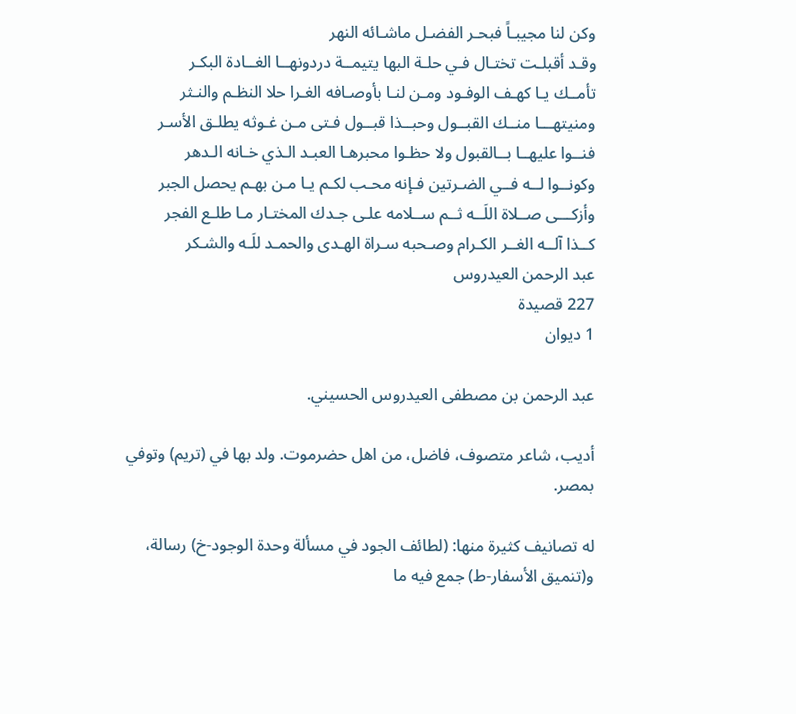وكن لنا مجيبـاً فبحـر الفضـل ماشـائه النهر
وقـد أقبلـت تختـال فـي حلـة البها يتيمــة دردونهــا الغــادة البكـر
تأمــك يـا كهـف الوفـود ومـن لنـا بأوصـافه الغـرا حلا النظـم والنـثر
ومنيتهـــا منــك القبــول وحبــذا قبــول فـتى مـن غـوثه يطلـق الأسـر
فنــوا عليهــا بــالقبول ولا حظـوا محبرهـا العبـد الـذي خـانه الـدهر
وكونــوا لــه فــي الضـرتين فـإنه محـب لكـم يـا مـن بهـم يحصل الجبر
وأزكـــى صــلاة اللَــه ثــم ســلامه علـى جـدك المختـار مـا طلـع الفجر
كــذا آلــه الغــر الكـرام وصـحبه سـراة الهـدى والحمـد للَـه والشـكر
عبد الرحمن العيدروس
227 قصيدة
1 ديوان

عبد الرحمن بن مصطفى العيدروس الحسيني.

أديب، شاعر متصوف، فاضل، من اهل حضرموت. ولد بها في (تريم) وتوفي بمصر.

له تصانيف كثيرة منها: (لطائف الجود في مسألة وحدة الوجود-خ) رسالة، و(تنميق الأسفار-ط) جمع فيه ما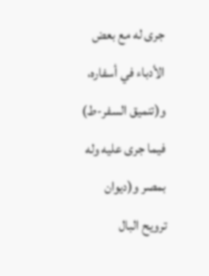جرى له مع بعض الأدباء في أسفاره، و(تنميق السفر-ط) فيما جرى عليه وله بمصر و(ديوان ترويح البال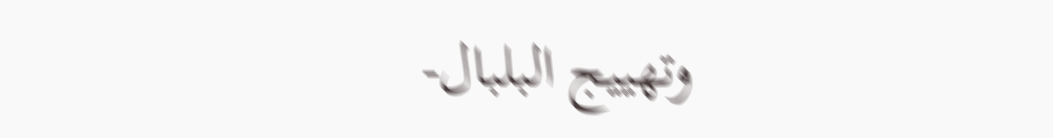وتهييج البلبال-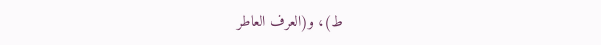ط)، و(العرف العاطر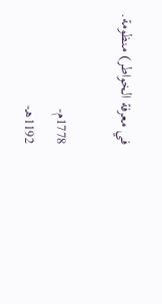في معرفة الخواطر) منظومة.

1778م-
1192هـ-